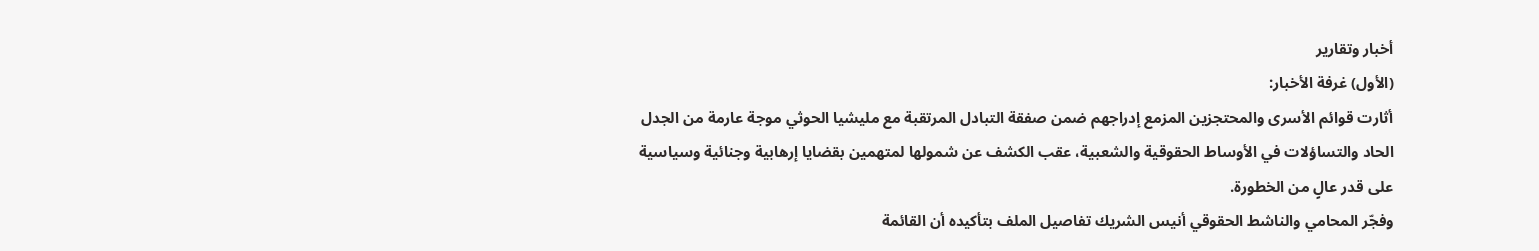أخبار وتقارير
(الأول) غرفة الأخبار:
أثارت قوائم الأسرى والمحتجزين المزمع إدراجهم ضمن صفقة التبادل المرتقبة مع مليشيا الحوثي موجة عارمة من الجدل الحاد والتساؤلات في الأوساط الحقوقية والشعبية، عقب الكشف عن شمولها لمتهمين بقضايا إرهابية وجنائية وسياسية على قدر عالٍ من الخطورة.
وفجّر المحامي والناشط الحقوقي أنيس الشريك تفاصيل الملف بتأكيده أن القائمة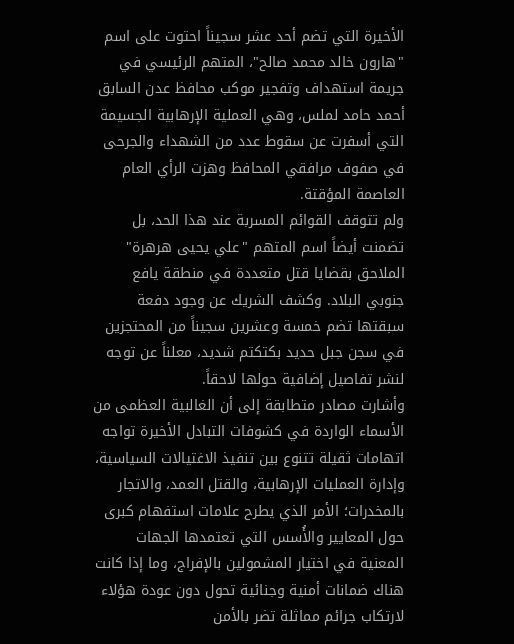الأخيرة التي تضم أحد عشر سجيناً احتوت على اسم "هارون خالد محمد صالح"، المتهم الرئيسي في جريمة استهداف وتفجير موكب محافظ عدن السابق أحمد حامد لملس، وهي العملية الإرهابية الجسيمة التي أسفرت عن سقوط عدد من الشهداء والجرحى في صفوف مرافقي المحافظ وهزت الرأي العام العاصمة المؤقتة.
ولم تتوقف القوائم المسربة عند هذا الحد، بل تضمنت أيضاً اسم المتهم "علي يحيى هرهرة" الملاحق بقضايا قتل متعددة في منطقة يافع جنوبي البلاد. وكشف الشريك عن وجود دفعة سبقتها تضم خمسة وعشرين سجيناً من المحتجزين في سجن جبل حديد بكتكتم شديد، معلناً عن توجه لنشر تفاصيل إضافية حولها لاحقاً.
وأشارت مصادر متطابقة إلى أن الغالبية العظمى من الأسماء الواردة في كشوفات التبادل الأخيرة تواجه اتهامات ثقيلة تتنوع بين تنفيذ الاغتيالات السياسية، وإدارة العمليات الإرهابية، والقتل العمد، والاتجار بالمخدرات؛ الأمر الذي يطرح علامات استفهام كبرى حول المعايير والأُسس التي تعتمدها الجهات المعنية في اختيار المشمولين بالإفراج، وما إذا كانت هناك ضمانات أمنية وجنائية تحول دون عودة هؤلاء لارتكاب جرائم مماثلة تضر بالأمن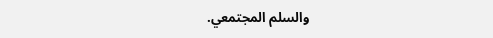والسلم المجتمعي.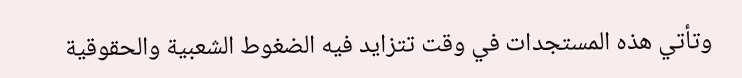وتأتي هذه المستجدات في وقت تتزايد فيه الضغوط الشعبية والحقوقية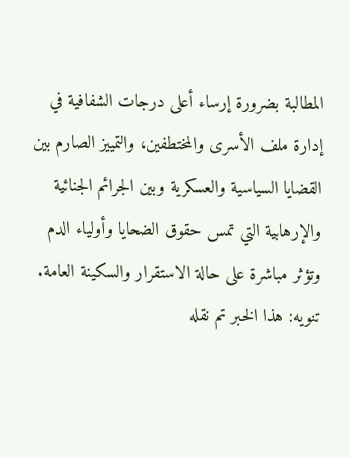المطالبة بضرورة إرساء أعلى درجات الشفافية في إدارة ملف الأسرى والمختطفين، والتمييز الصارم بين القضايا السياسية والعسكرية وبين الجرائم الجنائية والإرهابية التي تمس حقوق الضحايا وأولياء الدم وتؤثر مباشرة على حالة الاستقرار والسكينة العامة.
تنويه: هذا الخبر تم نقله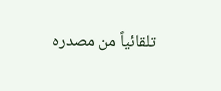تلقائياً من مصدره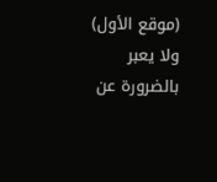(موقع الأول) ولا يعبر بالضرورة عن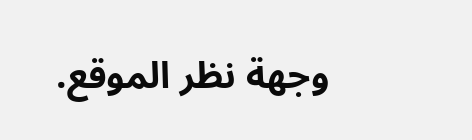وجهة نظر الموقع.